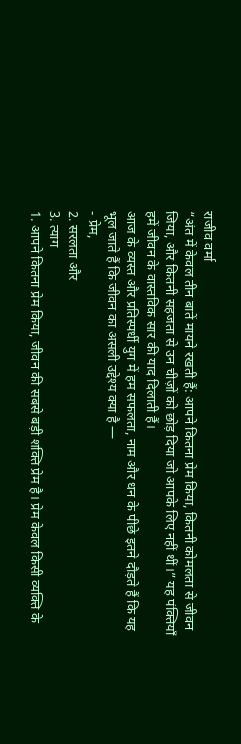राजीव वर्मा
“अंत में केवल तीन बातें मायने रखती हैं: आपने कितना प्रेम किया, कितनी कोमलता से जीवन जिया, और कितनी सहजता से उन चीज़ों को छोड़ दिया जो आपके लिए नहीं थीं।” यह पंक्तियाँ हमें जीवन के वास्तविक सार की याद दिलाती हैं।
आज के व्यस्त और प्रतिस्पर्धी युग में हम सफलता, नाम और धन के पीछे इतने दौड़ते हैं कि यह भूल जाते हैं कि जीवन का असली उद्देश्य क्या है —
- प्रेम,
2. सरलता और
3. त्याग
1. आपने कितना प्रेम किया, जीवन की सबसे बड़ी शक्ति प्रेम है। प्रेम केवल किसी व्यक्ति के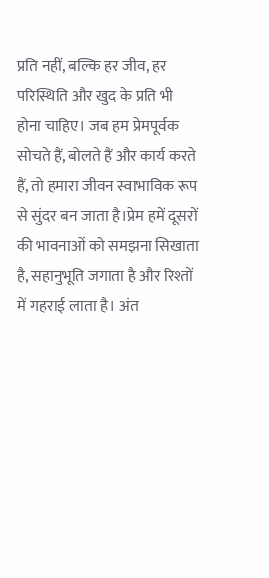प्रति नहीं, बल्कि हर जीव, हर परिस्थिति और खुद के प्रति भी होना चाहिए। जब हम प्रेमपूर्वक सोचते हैं, बोलते हैं और कार्य करते हैं, तो हमारा जीवन स्वाभाविक रूप से सुंदर बन जाता है।प्रेम हमें दूसरों की भावनाओं को समझना सिखाता है, सहानुभूति जगाता है और रिश्तों में गहराई लाता है। अंत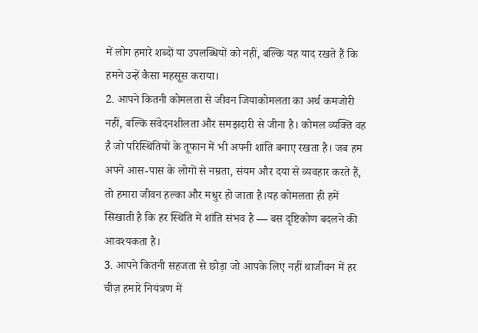में लोग हमारे शब्दों या उपलब्धियों को नहीं, बल्कि यह याद रखते हैं कि हमने उन्हें कैसा महसूस कराया।
2. आपने कितनी कोमलता से जीवन जियाकोमलता का अर्थ कमजोरी नहीं, बल्कि संवेदनशीलता और समझदारी से जीना है। कोमल व्यक्ति वह है जो परिस्थितियों के तूफान में भी अपनी शांति बनाए रखता है। जब हम अपने आस-पास के लोगों से नम्रता, संयम और दया से व्यवहार करते हैं, तो हमारा जीवन हल्का और मधुर हो जाता है।यह कोमलता ही हमें सिखाती है कि हर स्थिति में शांति संभव है — बस दृष्टिकोण बदलने की आवश्यकता है।
3. आपने कितनी सहजता से छोड़ा जो आपके लिए नहीं थाजीवन में हर चीज़ हमारे नियंत्रण में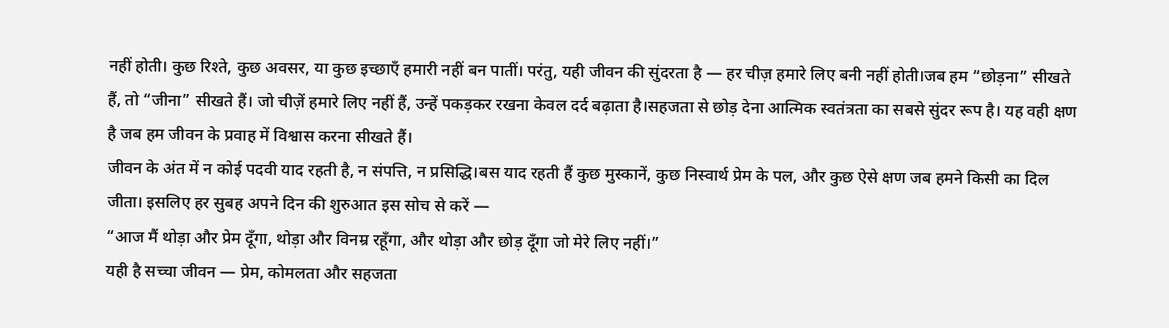नहीं होती। कुछ रिश्ते, कुछ अवसर, या कुछ इच्छाएँ हमारी नहीं बन पातीं। परंतु, यही जीवन की सुंदरता है — हर चीज़ हमारे लिए बनी नहीं होती।जब हम “छोड़ना” सीखते हैं, तो “जीना” सीखते हैं। जो चीज़ें हमारे लिए नहीं हैं, उन्हें पकड़कर रखना केवल दर्द बढ़ाता है।सहजता से छोड़ देना आत्मिक स्वतंत्रता का सबसे सुंदर रूप है। यह वही क्षण है जब हम जीवन के प्रवाह में विश्वास करना सीखते हैं।
जीवन के अंत में न कोई पदवी याद रहती है, न संपत्ति, न प्रसिद्धि।बस याद रहती हैं कुछ मुस्कानें, कुछ निस्वार्थ प्रेम के पल, और कुछ ऐसे क्षण जब हमने किसी का दिल जीता। इसलिए हर सुबह अपने दिन की शुरुआत इस सोच से करें —
“आज मैं थोड़ा और प्रेम दूँगा, थोड़ा और विनम्र रहूँगा, और थोड़ा और छोड़ दूँगा जो मेरे लिए नहीं।”
यही है सच्चा जीवन — प्रेम, कोमलता और सहजता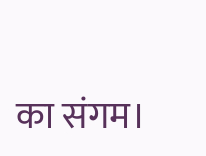का संगम।